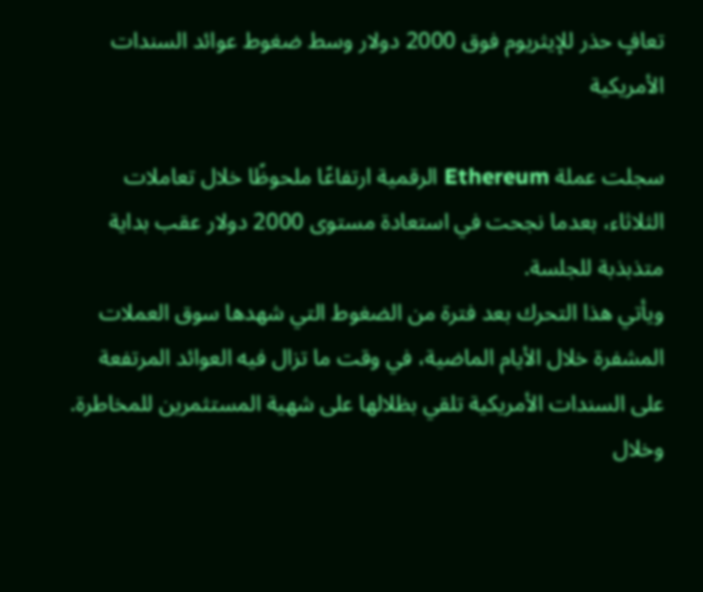تعافٍ حذر للإيثريوم فوق 2000 دولار وسط ضغوط عوائد السندات الأمريكية

سجلت عملة Ethereum الرقمية ارتفاعًا ملحوظًا خلال تعاملات الثلاثاء، بعدما نجحت في استعادة مستوى 2000 دولار عقب بداية متذبذبة للجلسة.
ويأتي هذا التحرك بعد فترة من الضغوط التي شهدها سوق العملات المشفرة خلال الأيام الماضية، في وقت ما تزال فيه العوائد المرتفعة على السندات الأمريكية تلقي بظلالها على شهية المستثمرين للمخاطرة.
وخلال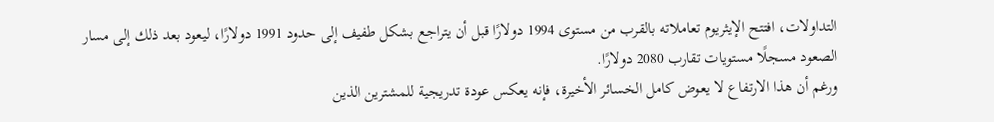التداولات، افتتح الإيثريوم تعاملاته بالقرب من مستوى 1994 دولارًا قبل أن يتراجع بشكل طفيف إلى حدود 1991 دولارًا، ليعود بعد ذلك إلى مسار الصعود مسجلًا مستويات تقارب 2080 دولارًا.
ورغم أن هذا الارتفاع لا يعوض كامل الخسائر الأخيرة، فإنه يعكس عودة تدريجية للمشترين الذين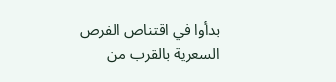بدأوا في اقتناص الفرص السعرية بالقرب من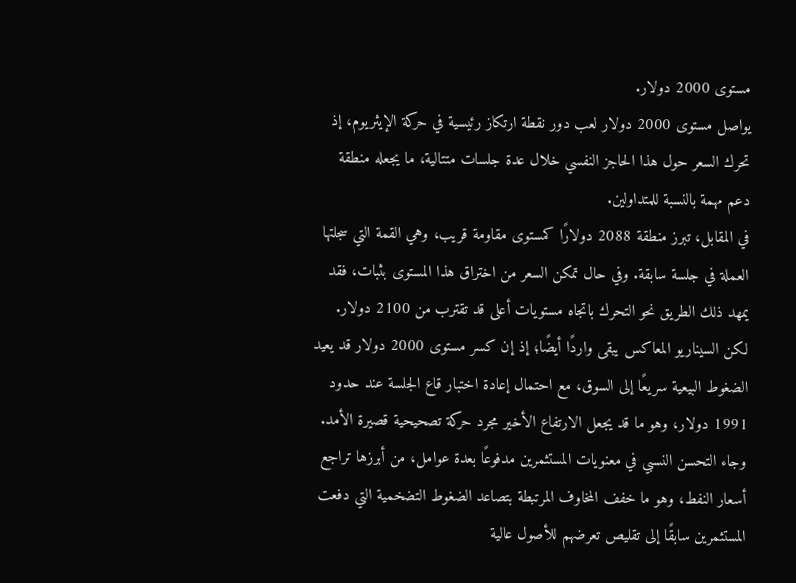مستوى 2000 دولار.
يواصل مستوى 2000 دولار لعب دور نقطة ارتكاز رئيسية في حركة الإيثريوم، إذ تحرك السعر حول هذا الحاجز النفسي خلال عدة جلسات متتالية، ما يجعله منطقة دعم مهمة بالنسبة للمتداولين.
في المقابل، تبرز منطقة 2088 دولارًا كمستوى مقاومة قريب، وهي القمة التي سجلتها العملة في جلسة سابقة. وفي حال تمكن السعر من اختراق هذا المستوى بثبات، فقد يمهد ذلك الطريق نحو التحرك باتجاه مستويات أعلى قد تقترب من 2100 دولار.
لكن السيناريو المعاكس يبقى واردًا أيضًا؛ إذ إن كسر مستوى 2000 دولار قد يعيد الضغوط البيعية سريعًا إلى السوق، مع احتمال إعادة اختبار قاع الجلسة عند حدود 1991 دولار، وهو ما قد يجعل الارتفاع الأخير مجرد حركة تصحيحية قصيرة الأمد.
وجاء التحسن النسبي في معنويات المستثمرين مدفوعًا بعدة عوامل، من أبرزها تراجع أسعار النفط، وهو ما خفف المخاوف المرتبطة بتصاعد الضغوط التضخمية التي دفعت المستثمرين سابقًا إلى تقليص تعرضهم للأصول عالية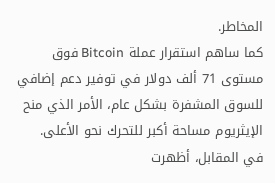المخاطر.
كما ساهم استقرار عملة Bitcoin فوق مستوى 71 ألف دولار في توفير دعم إضافي للسوق المشفرة بشكل عام، الأمر الذي منح الإيثريوم مساحة أكبر للتحرك نحو الأعلى.
في المقابل، أظهرت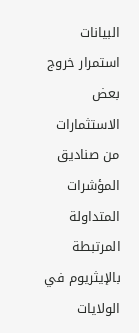البيانات استمرار خروج بعض الاستثمارات من صناديق المؤشرات المتداولة المرتبطة بالإيثريوم في الولايات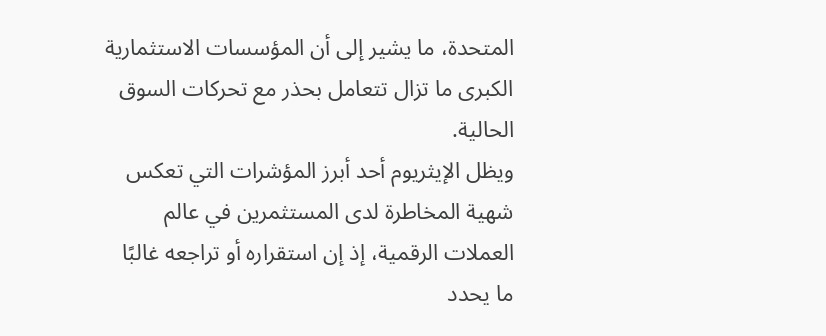المتحدة، ما يشير إلى أن المؤسسات الاستثمارية الكبرى ما تزال تتعامل بحذر مع تحركات السوق الحالية.
ويظل الإيثريوم أحد أبرز المؤشرات التي تعكس شهية المخاطرة لدى المستثمرين في عالم العملات الرقمية، إذ إن استقراره أو تراجعه غالبًا ما يحدد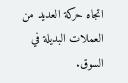اتجاه حركة العديد من العملات البديلة في السوق.